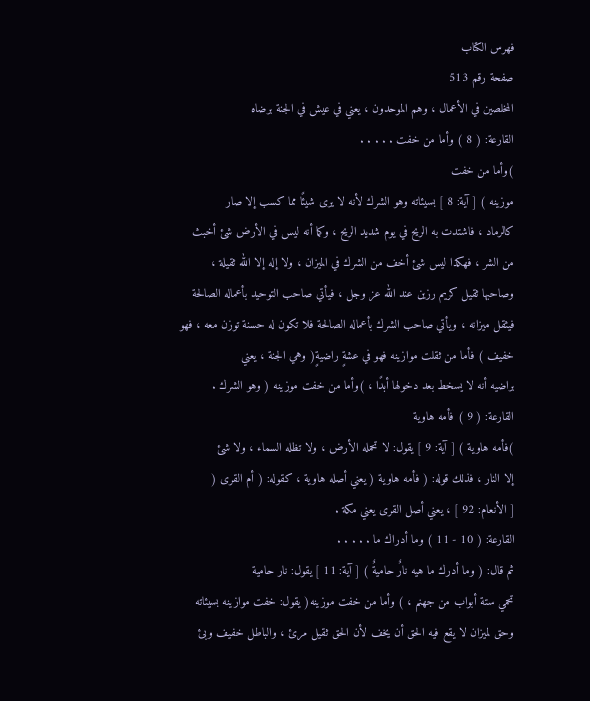فهرس الكتاب
صفحة رقم 513
المخلصين في الأعمال ، وهم الموحدون ، يعني في عيش في الجنة برضاه
القارعة: ( 8 ) وأما من خفت . . . . .
)وأما من خفت
موزينه ) [ آية: 8 ] بسيئاته وهو الشرك لأنه لا يرى شيئًا مما كسب إلا صار
كالرماد ، فاشتدت به الريح في يوم شديد الريح ، وكما أنه ليس في الأرض شئ أخبث
من الشر ، فهكذا ليس شئ أخف من الشرك في الميزان ، ولا إله إلا الله ثقيلة ،
وصاحبها ثقيل كريم رزين عند الله عز وجل ، فيأتي صاحب التوحيد بأعماله الصالحة
فيثقل ميزانه ، ويأتي صاحب الشرك بأعماله الصالحة فلا تكون له حسنة توزن معه ، فهو
خفيف ) فأما من ثقلت موازينه فهو في عشةٍ راضيةٍ( وهي الجنة ، يعني
براضيه أنه لا يسخط بعد دخولها أبدًا ، )وأما من خفت موزينه ( وهو الشرك .
القارعة: ( 9 ) فأمه هاوية
)فأمه هاوية ) [ آية: 9 ] يقول: لا تحمله الأرض ، ولا تظله السماء ، ولا شئ
إلا النار ، فذلك قوله: ( فأمه هاوية ( يعني أصله هاوية ، كقوله: ( أم القرى (
[ الأنعام: 92 ] ، يعني أصل القرى يعني مكة .
القارعة: ( 10 - 11 ) وما أدراك ما . . . . .
ثم قال: ( وما أدرك ما هيه نارٌ حاميةٌ ) [ آية: 11 ] يقول: نار حامية
تحمي ستة أبواب من جهنم ، ) وأما من خفت موزينه( يقول: خفت موازينه بسيئاته
وحق لميزان لا يقع فيه الحق أن يخف لأن الحق ثقيل مرئ ، والباطل خفيف وبئ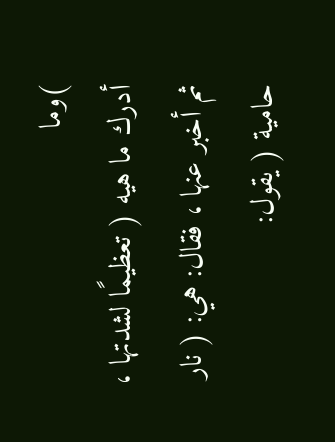)وما
أدرك ما هيه ( تعظيمًا لشدتها ، ثم أخبر عنها ، فقال: هي: ( نار حامية ( يقول: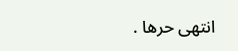انتهى حرها .